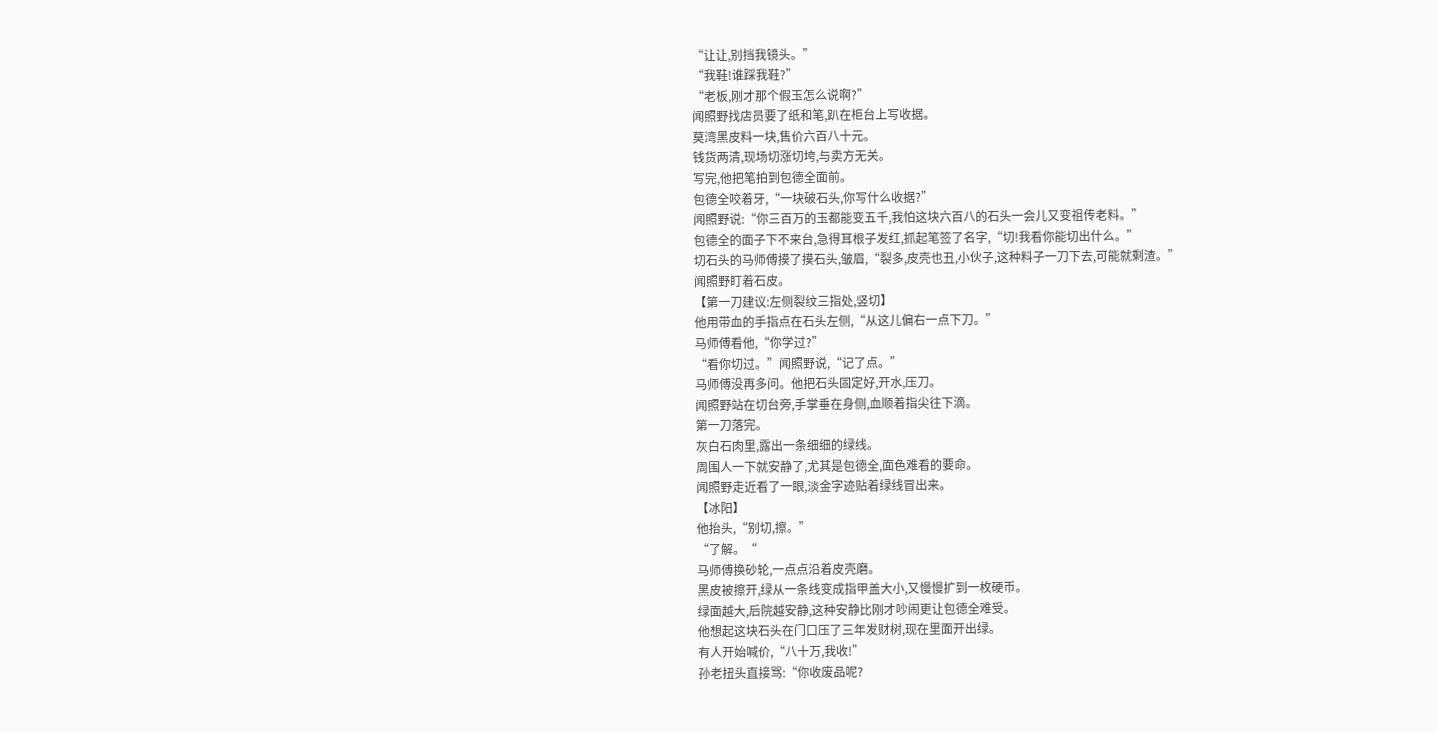“让让,别挡我镜头。”
“我鞋!谁踩我鞋?”
“老板,刚才那个假玉怎么说啊?”
闻照野找店员要了纸和笔,趴在柜台上写收据。
莫湾黑皮料一块,售价六百八十元。
钱货两清,现场切涨切垮,与卖方无关。
写完,他把笔拍到包德全面前。
包德全咬着牙,“一块破石头,你写什么收据?”
闻照野说:“你三百万的玉都能变五千,我怕这块六百八的石头一会儿又变祖传老料。”
包德全的面子下不来台,急得耳根子发红,抓起笔签了名字,“切!我看你能切出什么。”
切石头的马师傅摸了摸石头,皱眉,“裂多,皮壳也丑,小伙子,这种料子一刀下去,可能就剩渣。”
闻照野盯着石皮。
【第一刀建议:左侧裂纹三指处,竖切】
他用带血的手指点在石头左侧,“从这儿偏右一点下刀。”
马师傅看他,“你学过?”
“看你切过。”闻照野说,“记了点。”
马师傅没再多问。他把石头固定好,开水,压刀。
闻照野站在切台旁,手掌垂在身侧,血顺着指尖往下滴。
第一刀落完。
灰白石肉里,露出一条细细的绿线。
周围人一下就安静了,尤其是包德全,面色难看的要命。
闻照野走近看了一眼,淡金字迹贴着绿线冒出来。
【冰阳】
他抬头,“别切,擦。”
“了解。“
马师傅换砂轮,一点点沿着皮壳磨。
黑皮被擦开,绿从一条线变成指甲盖大小,又慢慢扩到一枚硬币。
绿面越大,后院越安静,这种安静比刚才吵闹更让包德全难受。
他想起这块石头在门口压了三年发财树,现在里面开出绿。
有人开始喊价,“八十万,我收!”
孙老扭头直接骂:“你收废品呢?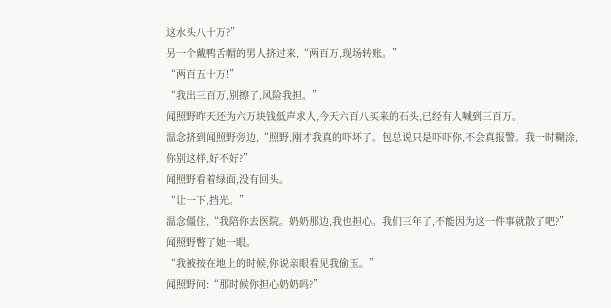这水头八十万?”
另一个戴鸭舌帽的男人挤过来,“两百万,现场转账。”
“两百五十万!”
“我出三百万,别擦了,风险我担。”
闻照野昨天还为六万块钱低声求人,今天六百八买来的石头,已经有人喊到三百万。
温念挤到闻照野旁边,“照野,刚才我真的吓坏了。包总说只是吓吓你,不会真报警。我一时糊涂,你别这样,好不好?”
闻照野看着绿面,没有回头。
“让一下,挡光。”
温念僵住,“我陪你去医院。奶奶那边,我也担心。我们三年了,不能因为这一件事就散了吧?”
闻照野瞥了她一眼。
“我被按在地上的时候,你说亲眼看见我偷玉。”
闻照野问:“那时候你担心奶奶吗?”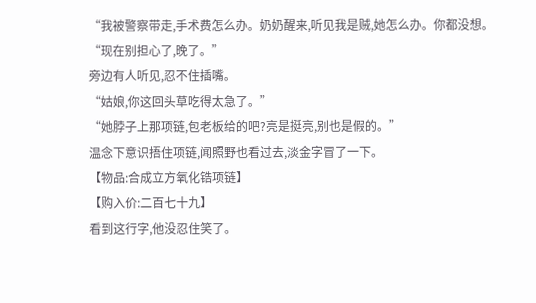“我被警察带走,手术费怎么办。奶奶醒来,听见我是贼,她怎么办。你都没想。
“现在别担心了,晚了。”
旁边有人听见,忍不住插嘴。
“姑娘,你这回头草吃得太急了。”
“她脖子上那项链,包老板给的吧?亮是挺亮,别也是假的。”
温念下意识捂住项链,闻照野也看过去,淡金字冒了一下。
【物品:合成立方氧化锆项链】
【购入价:二百七十九】
看到这行字,他没忍住笑了。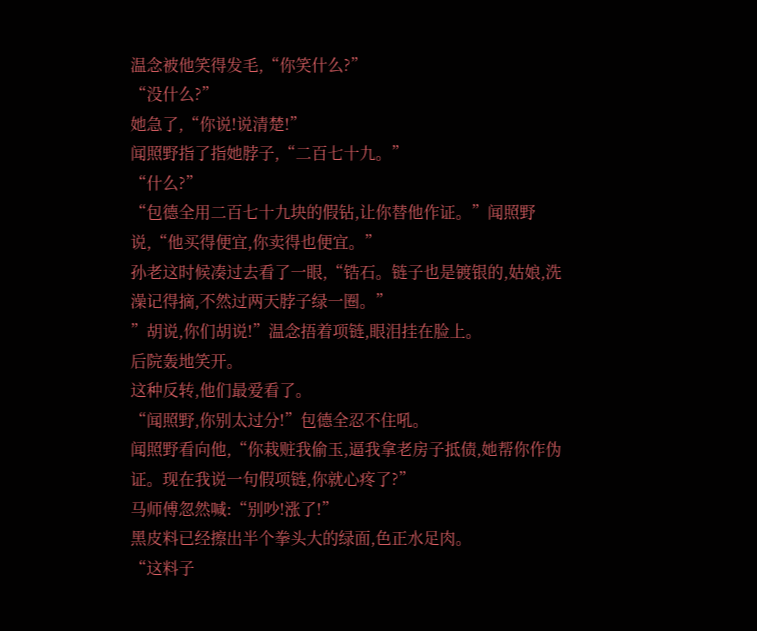温念被他笑得发毛,“你笑什么?”
“没什么?”
她急了,“你说!说清楚!”
闻照野指了指她脖子,“二百七十九。”
“什么?”
“包德全用二百七十九块的假钻,让你替他作证。”闻照野说,“他买得便宜,你卖得也便宜。”
孙老这时候凑过去看了一眼,“锆石。链子也是镀银的,姑娘,洗澡记得摘,不然过两天脖子绿一圈。”
”胡说,你们胡说!”温念捂着项链,眼泪挂在脸上。
后院轰地笑开。
这种反转,他们最爱看了。
“闻照野,你别太过分!”包德全忍不住吼。
闻照野看向他,“你栽赃我偷玉,逼我拿老房子抵债,她帮你作伪证。现在我说一句假项链,你就心疼了?”
马师傅忽然喊:“别吵!涨了!”
黑皮料已经擦出半个拳头大的绿面,色正水足肉。
“这料子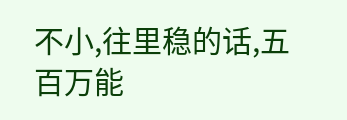不小,往里稳的话,五百万能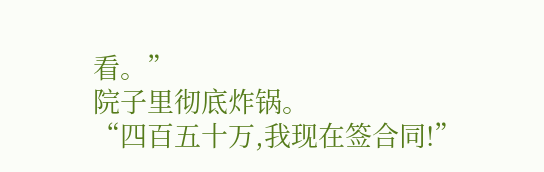看。”
院子里彻底炸锅。
“四百五十万,我现在签合同!”